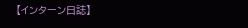【インターン日誌】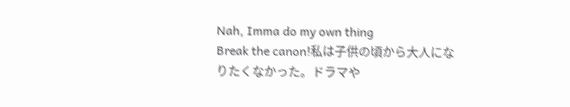Nah, Imma do my own thing
Break the canon!私は子供の頃から大人になりたくなかった。ドラマや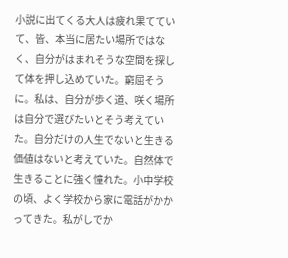小説に出てくる大人は疲れ果てていて、皆、本当に居たい場所ではなく、自分がはまれそうな空間を探して体を押し込めていた。窮屈そうに。私は、自分が歩く道、咲く場所は自分で選びたいとそう考えていた。自分だけの人生でないと生きる価値はないと考えていた。自然体で生きることに強く憧れた。小中学校の頃、よく学校から家に電話がかかってきた。私がしでか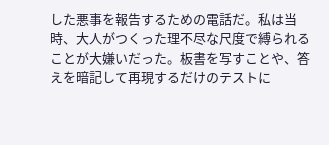した悪事を報告するための電話だ。私は当時、大人がつくった理不尽な尺度で縛られることが大嫌いだった。板書を写すことや、答えを暗記して再現するだけのテストに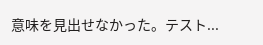意味を見出せなかった。テスト...